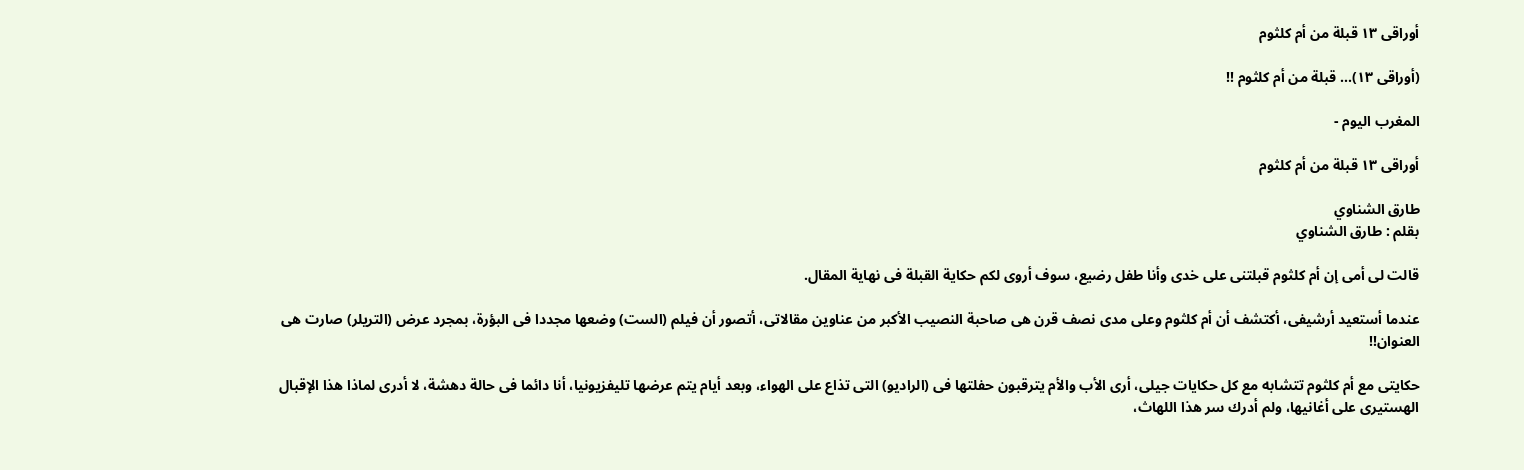أوراقى ١٣ قبلة من أم كلثوم

(أوراقى ١٣)... قبلة من أم كلثوم !!

المغرب اليوم -

أوراقى ١٣ قبلة من أم كلثوم

طارق الشناوي
بقلم : طارق الشناوي

قالت لى أمى إن أم كلثوم قبلتنى على خدى وأنا طفل رضيع، سوف أروى لكم حكاية القبلة فى نهاية المقال.

عندما أستعيد أرشيفى، أكتشف أن أم كلثوم وعلى مدى نصف قرن هى صاحبة النصيب الأكبر من عناوين مقالاتى، أتصور أن فيلم (الست) وضعها مجددا فى البؤرة، بمجرد عرض (التريلر) صارت هى العنوان!!

حكايتى مع أم كلثوم تتشابه مع كل حكايات جيلى، أرى الأب والأم يترقبون حفلتها فى (الراديو) التى تذاع على الهواء، وبعد أيام يتم عرضها تليفزيونيا، أنا دائما فى حالة دهشة، لا أدرى لماذا هذا الإقبال الهستيرى على أغانيها، ولم أدرك سر هذا اللهاث،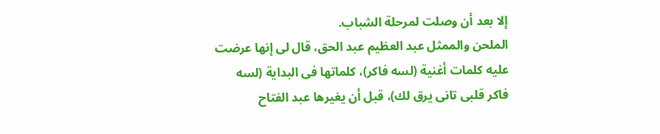إلا بعد أن وصلت لمرحلة الشباب.
الملحن والممثل عبد العظيم عبد الحق، قال لى إنها عرضت عليه كلمات أغنية (لسه فاكر)، كلماتها فى البداية (لسه فاكر قلبى تانى يرق لك)، قبل أن يغيرها عبد الفتاح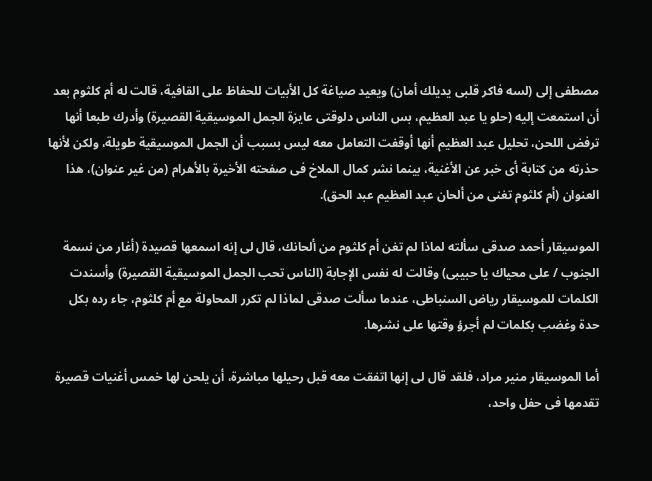مصطفى إلى (لسه فاكر قلبى يديلك أمان) ويعيد صياغة كل الأبيات للحفاظ على القافية، قالت له أم كلثوم بعد أن استمعت إليه (حلو يا عبد العظيم، بس الناس دلوقتى عايزة الجمل الموسيقية القصيرة) وأدرك طبعا أنها ترفض اللحن، تحليل عبد العظيم أنها أوقفت التعامل معه ليس بسبب أن الجمل الموسيقية طويلة، ولكن لأنها حذرته من كتابة أى خبر عن الأغنية، بينما نشر كمال الملاخ فى صفحته الأخيرة بالأهرام (من غير عنوان)، هذا العنوان (أم كلثوم تغنى من ألحان عبد العظيم عبد الحق).

الموسيقار أحمد صدقى سألته لماذا لم تغن أم كلثوم من ألحانك، قال لى إنه اسمعها قصيدة (أغار من نسمة الجنوب / على محياك يا حبيبى) وقالت له نفس الإجابة (الناس تحب الجمل الموسيقية القصيرة) وأسندت الكلمات للموسيقار رياض السنباطى، عندما سألت صدقى لماذا لم تكرر المحاولة مع أم كلثوم، جاء رده بكل حدة وغضب بكلمات لم أجرؤ وقتها على نشرها.

أما الموسيقار منير مراد، فلقد قال لى إنها اتفقت معه قبل رحيلها مباشرة، أن يلحن لها خمس أغنيات قصيرة تقدمها فى حفل واحد،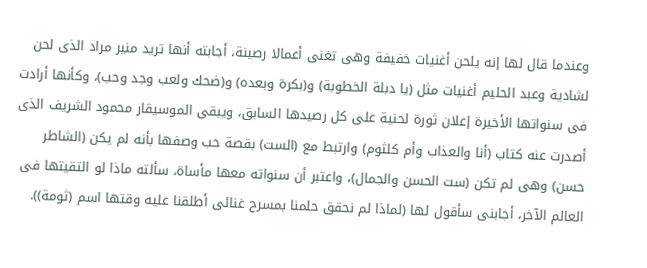وعندما قال لها إنه يلحن أغنيات خفيفة وهى تغنى أعمالا رصينة، أجابته أنها تريد منير مراد الذى لحن لشادية وعبد الحليم أغنيات مثل (يا دبلة الخطوبة) و(بكرة وبعده) و(ضحك ولعب وجد وحب)، وكأنها أرادت فى سنواتها الأخيرة إعلان ثورة لحنية على كل رصيدها السابق، ويبقى الموسيقار محمود الشريف الذى أصدرت عنه كتاب (أنا والعذاب وأم كلثوم) وارتبط مع (الست) بقصة حب وصفها بأنه لم يكن (الشاطر حسن) وهى لم تكن (ست الحسن والجمال)، واعتبر أن سنواته معها مأساة، سألته ماذا لو التقيتها فى العالم الآخر، أجابنى سأقول لها (لماذا لم نحقق حلمنا بمسرح غنائى أطلقنا عليه وقتها اسم (ثومة)).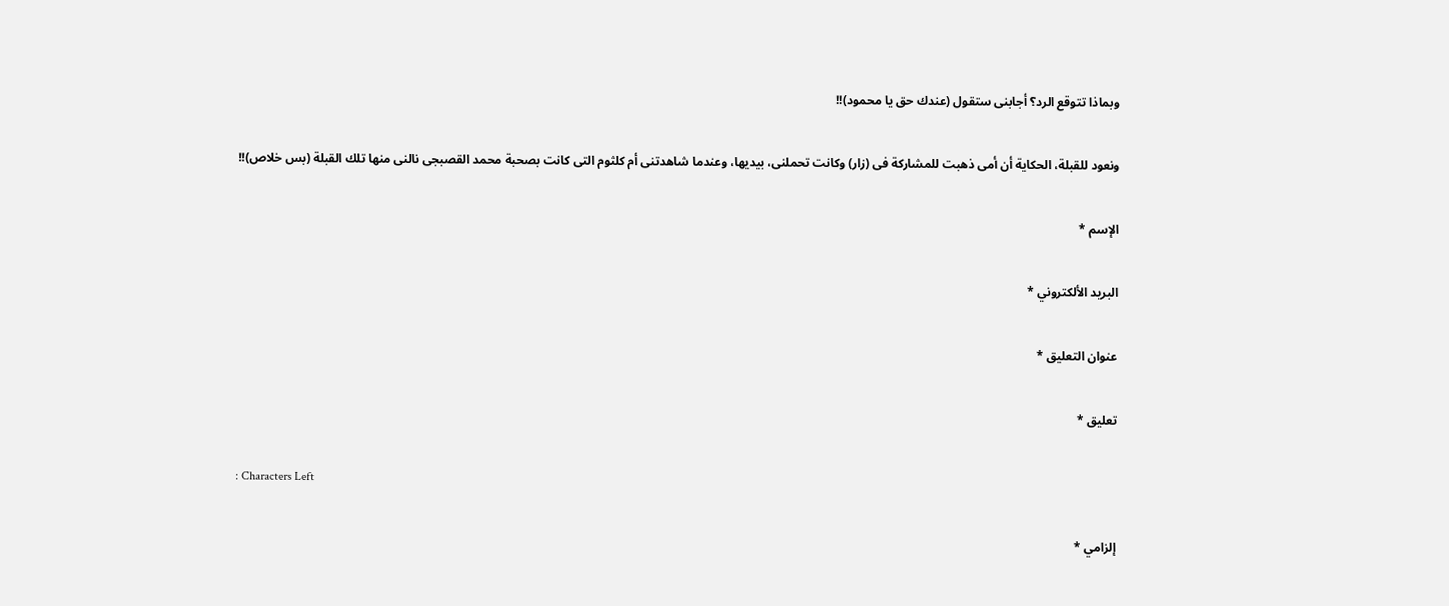وبماذا تتوقع الرد؟ أجابنى ستقول (عندك حق يا محمود)!!

ونعود للقبلة، الحكاية أن أمى ذهبت للمشاركة فى (زار) وكانت تحملنى، بيديها، وعندما شاهدتنى أم كلثوم التى كانت بصحبة محمد القصبجى نالنى منها تلك القبلة (بس خلاص)!!

الإسم *

البريد الألكتروني *

عنوان التعليق *

تعليق *

: Characters Left

إلزامي *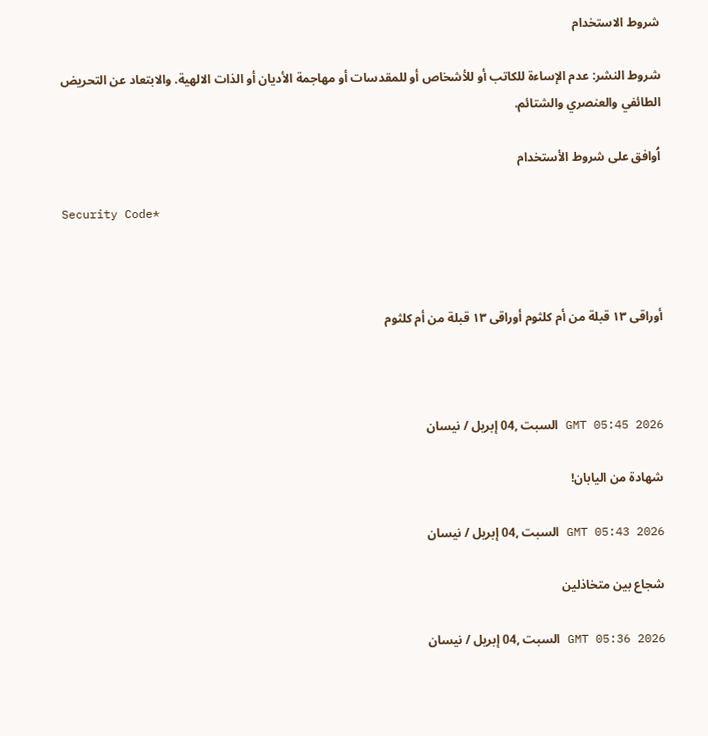شروط الاستخدام

شروط النشر: عدم الإساءة للكاتب أو للأشخاص أو للمقدسات أو مهاجمة الأديان أو الذات الالهية. والابتعاد عن التحريض الطائفي والعنصري والشتائم.

اُوافق على شروط الأستخدام

Security Code*



أوراقى ١٣ قبلة من أم كلثوم أوراقى ١٣ قبلة من أم كلثوم



GMT 05:45 2026 السبت ,04 إبريل / نيسان

شهادة من اليابان!

GMT 05:43 2026 السبت ,04 إبريل / نيسان

شجاع بين متخاذلين

GMT 05:36 2026 السبت ,04 إبريل / نيسان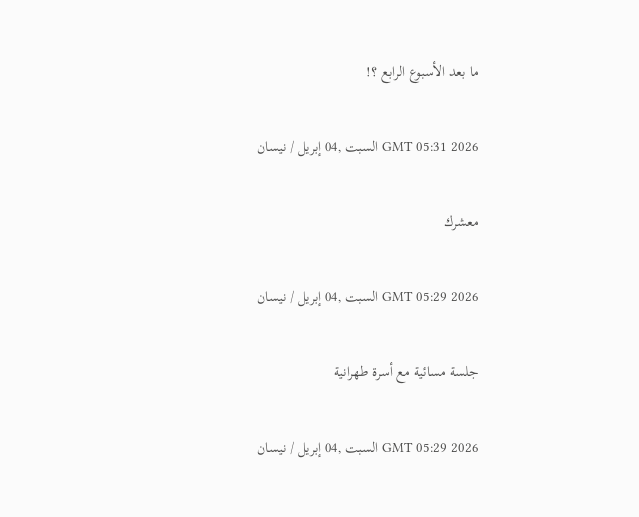ما بعد الأسبوع الرابع ؟!

GMT 05:31 2026 السبت ,04 إبريل / نيسان

معشرك

GMT 05:29 2026 السبت ,04 إبريل / نيسان

جلسة مسائية مع أسرة طهرانية

GMT 05:29 2026 السبت ,04 إبريل / نيسان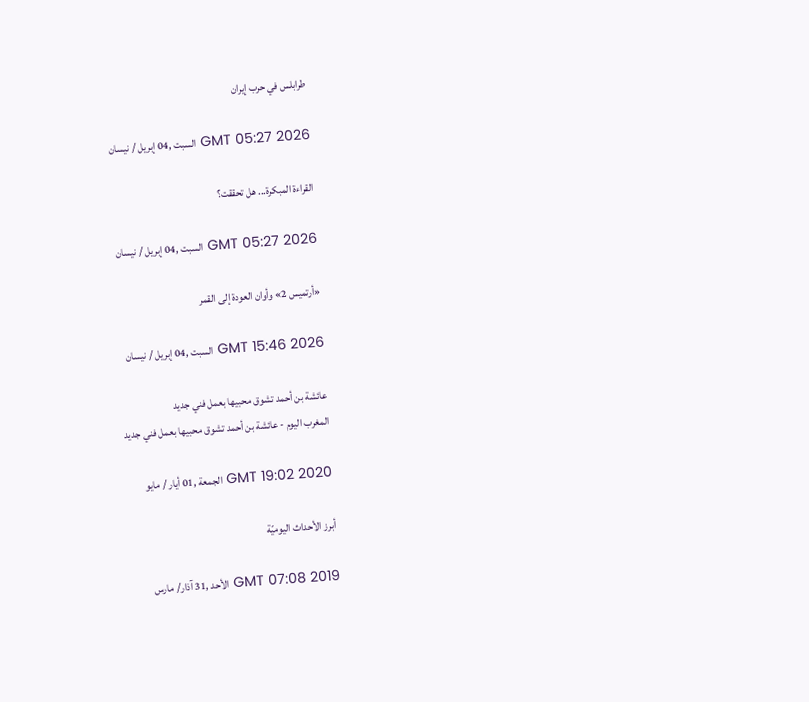طرابلس في حرب إيران

GMT 05:27 2026 السبت ,04 إبريل / نيسان

القراءة المبكرة... هل تحققت؟

GMT 05:27 2026 السبت ,04 إبريل / نيسان

«أرتميس 2» وأوان العودة إلى القمر

GMT 15:46 2026 السبت ,04 إبريل / نيسان

عائشة بن أحمد تشوق محبيها بعمل فني جديد
المغرب اليوم - عائشة بن أحمد تشوق محبيها بعمل فني جديد

GMT 19:02 2020 الجمعة ,01 أيار / مايو

أبرز الأحداث اليوميّة

GMT 07:08 2019 الأحد ,31 آذار/ مارس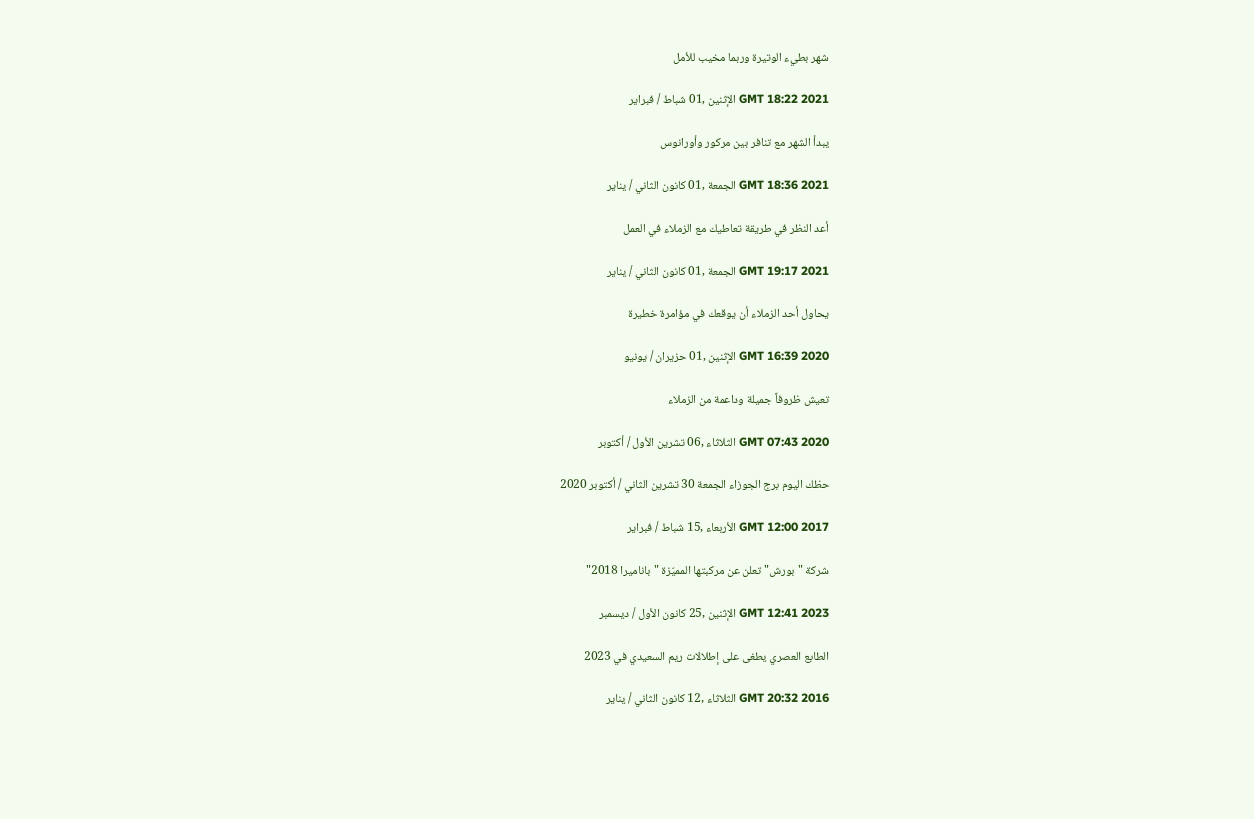شهر بطيء الوتيرة وربما مخيب للأمل

GMT 18:22 2021 الإثنين ,01 شباط / فبراير

يبدأ الشهر مع تنافر بين مركور وأورانوس

GMT 18:36 2021 الجمعة ,01 كانون الثاني / يناير

أعد النظر في طريقة تعاطيك مع الزملاء في العمل

GMT 19:17 2021 الجمعة ,01 كانون الثاني / يناير

يحاول أحد الزملاء أن يوقعك في مؤامرة خطيرة

GMT 16:39 2020 الإثنين ,01 حزيران / يونيو

تعيش ظروفاً جميلة وداعمة من الزملاء

GMT 07:43 2020 الثلاثاء ,06 تشرين الأول / أكتوبر

حظك اليوم برج الجوزاء الجمعة 30 تشرين الثاني / أكتوبر 2020

GMT 12:00 2017 الأربعاء ,15 شباط / فبراير

شركة "بورش" تعلن عن مركبتها المميّزة "باناميرا 2018"

GMT 12:41 2023 الإثنين ,25 كانون الأول / ديسمبر

الطابع العصري يطغى على إطلالات ريم السعيدي في 2023

GMT 20:32 2016 الثلاثاء ,12 كانون الثاني / يناير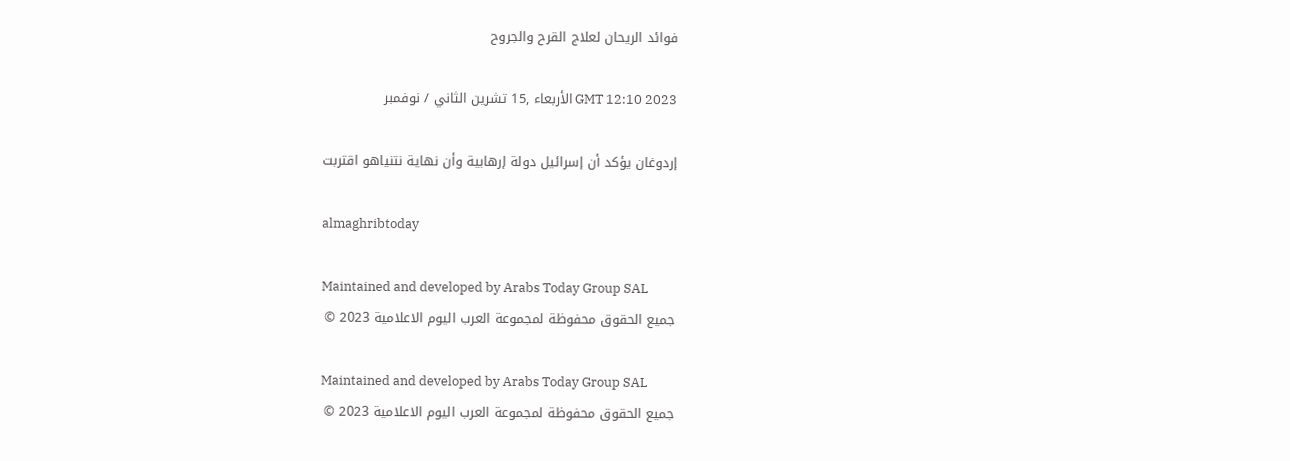فوائد الريحان لعلاج القرح والجروح

GMT 12:10 2023 الأربعاء ,15 تشرين الثاني / نوفمبر

إردوغان يؤكد أن إسرائيل دولة إرهابية وأن نهاية نتنياهو اقتربت

almaghribtoday

Maintained and developed by Arabs Today Group SAL
جميع الحقوق محفوظة لمجموعة العرب اليوم الاعلامية 2023 ©

Maintained and developed by Arabs Today Group SAL
جميع الحقوق محفوظة لمجموعة العرب اليوم الاعلامية 2023 ©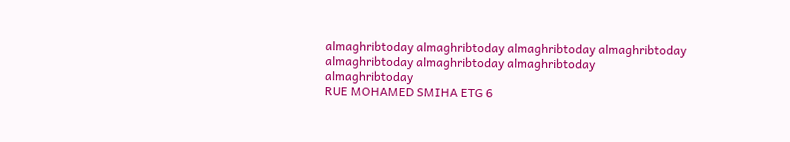almaghribtoday almaghribtoday almaghribtoday almaghribtoday
almaghribtoday almaghribtoday almaghribtoday
almaghribtoday
RUE MOHAMED SMIHA ETG 6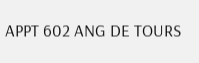APPT 602 ANG DE TOURS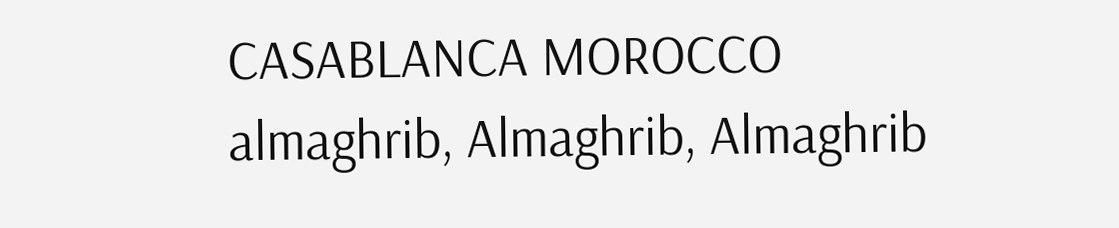CASABLANCA MOROCCO
almaghrib, Almaghrib, Almaghrib